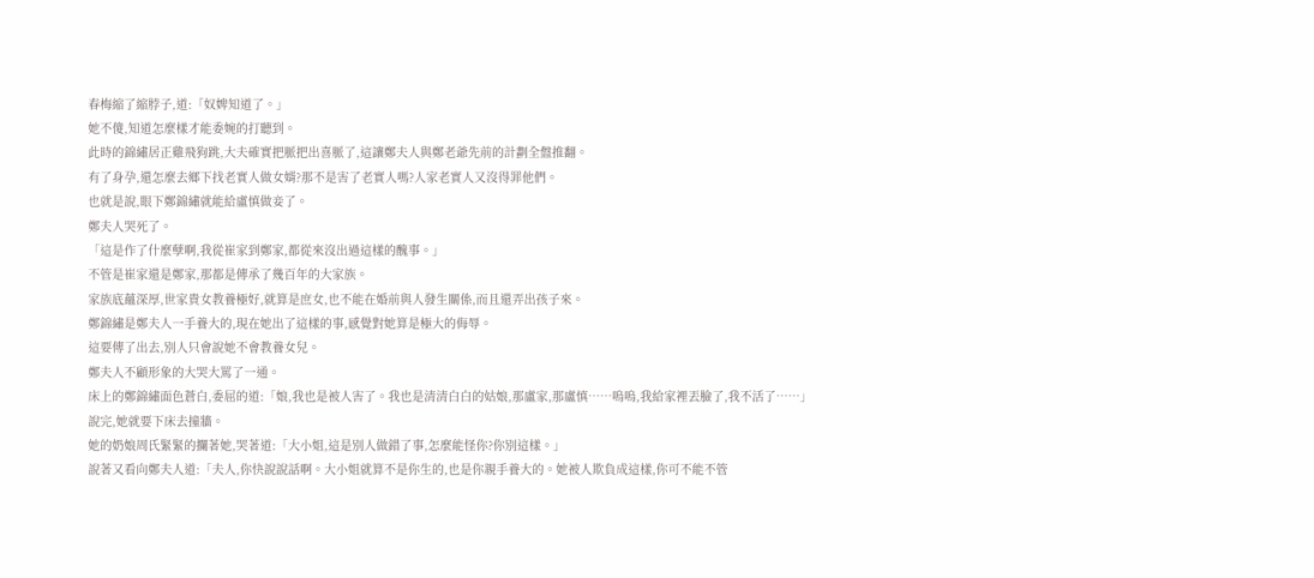春梅縮了縮脖子,道:「奴婢知道了。」
她不傻,知道怎麼樣才能委婉的打聽到。
此時的錦繡居正雞飛狗跳,大夫確實把脈把出喜脈了,這讓鄭夫人與鄭老爺先前的計劃全盤推翻。
有了身孕,還怎麼去鄉下找老實人做女婿?那不是害了老實人嗎?人家老實人又沒得罪他們。
也就是說,眼下鄭錦繡就能給盧慎做妾了。
鄭夫人哭死了。
「這是作了什麼孽啊,我從崔家到鄭家,都從來沒出過這樣的醜事。」
不管是崔家還是鄭家,那都是傳承了幾百年的大家族。
家族底蘊深厚,世家貴女教養極好,就算是庶女,也不能在婚前與人發生關係,而且還弄出孩子來。
鄭錦繡是鄭夫人一手養大的,現在她出了這樣的事,感覺對她算是極大的侮辱。
這要傳了出去,別人只會說她不會教養女兒。
鄭夫人不顧形象的大哭大罵了一通。
床上的鄭錦繡面色蒼白,委屈的道:「娘,我也是被人害了。我也是清清白白的姑娘,那盧家,那盧慎……嗚嗚,我給家裡丟臉了,我不活了……」
說完,她就要下床去撞牆。
她的奶娘周氏緊緊的攔著她,哭著道:「大小姐,這是別人做錯了事,怎麼能怪你?你別這樣。」
說著又看向鄭夫人道:「夫人,你快說說話啊。大小姐就算不是你生的,也是你親手養大的。她被人欺負成這樣,你可不能不管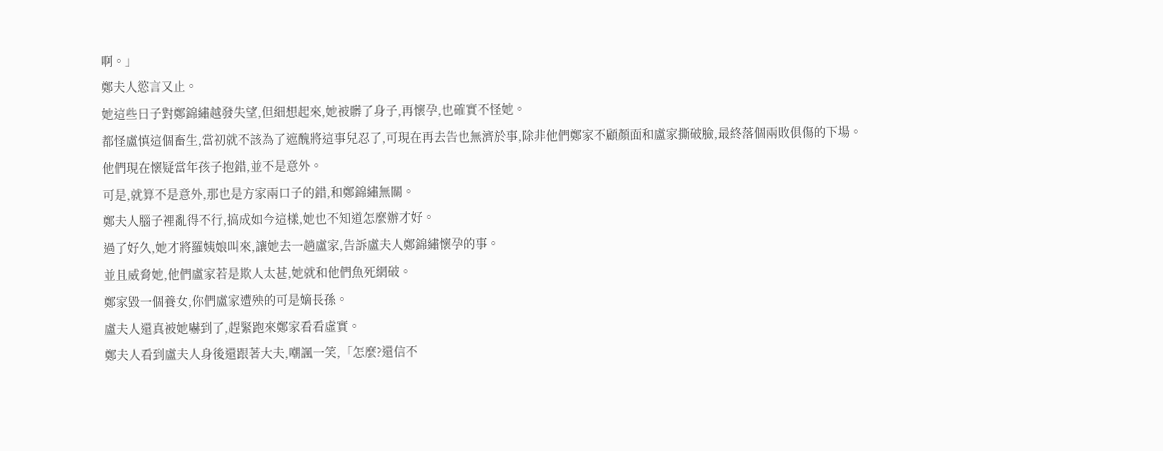啊。」
鄭夫人慾言又止。
她這些日子對鄭錦繡越發失望,但細想起來,她被髒了身子,再懷孕,也確實不怪她。
都怪盧慎這個畜生,當初就不該為了遮醜將這事兒忍了,可現在再去告也無濟於事,除非他們鄭家不顧顏面和盧家撕破臉,最終落個兩敗俱傷的下場。
他們現在懷疑當年孩子抱錯,並不是意外。
可是,就算不是意外,那也是方家兩口子的錯,和鄭錦繡無關。
鄭夫人腦子裡亂得不行,搞成如今這樣,她也不知道怎麼辦才好。
過了好久,她才將羅姨娘叫來,讓她去一趟盧家,告訴盧夫人鄭錦繡懷孕的事。
並且威脅她,他們盧家若是欺人太甚,她就和他們魚死網破。
鄭家毀一個養女,你們盧家遭殃的可是嫡長孫。
盧夫人還真被她嚇到了,趕緊跑來鄭家看看虛實。
鄭夫人看到盧夫人身後還跟著大夫,嘲諷一笑,「怎麼?還信不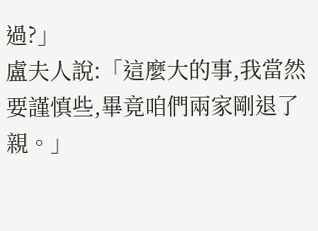過?」
盧夫人說:「這麼大的事,我當然要謹慎些,畢竟咱們兩家剛退了親。」